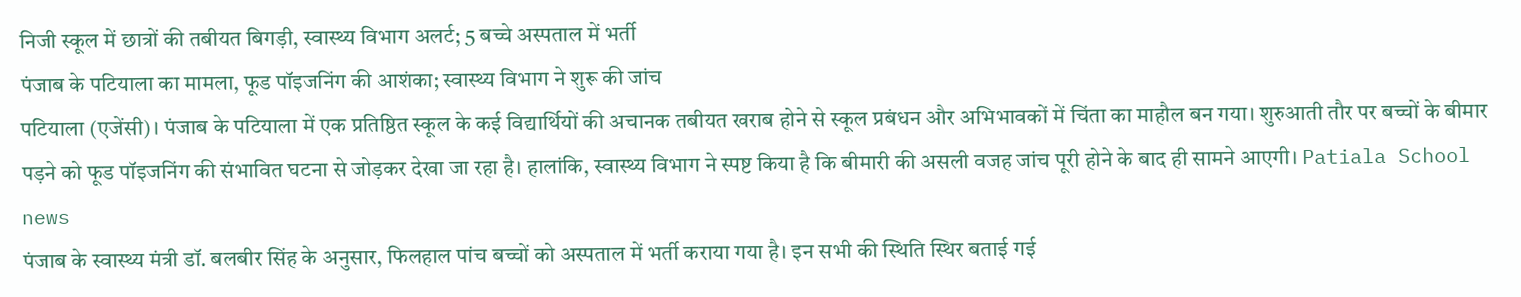निजी स्कूल में छात्रों की तबीयत बिगड़ी, स्वास्थ्य विभाग अलर्ट; 5 बच्चे अस्पताल में भर्ती
पंजाब के पटियाला का मामला, फूड पॉइजनिंग की आशंका; स्वास्थ्य विभाग ने शुरू की जांच
पटियाला (एजेंसी)। पंजाब के पटियाला में एक प्रतिष्ठित स्कूल के कई विद्यार्थियों की अचानक तबीयत खराब होने से स्कूल प्रबंधन और अभिभावकों में चिंता का माहौल बन गया। शुरुआती तौर पर बच्चों के बीमार पड़ने को फूड पॉइजनिंग की संभावित घटना से जोड़कर देखा जा रहा है। हालांकि, स्वास्थ्य विभाग ने स्पष्ट किया है कि बीमारी की असली वजह जांच पूरी होने के बाद ही सामने आएगी। Patiala School news
पंजाब के स्वास्थ्य मंत्री डॉ. बलबीर सिंह के अनुसार, फिलहाल पांच बच्चों को अस्पताल में भर्ती कराया गया है। इन सभी की स्थिति स्थिर बताई गई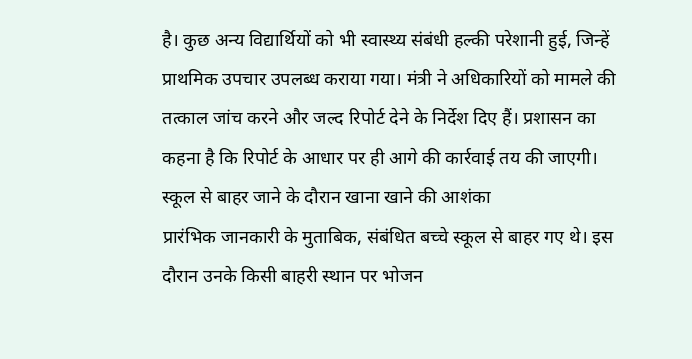है। कुछ अन्य विद्यार्थियों को भी स्वास्थ्य संबंधी हल्की परेशानी हुई, जिन्हें प्राथमिक उपचार उपलब्ध कराया गया। मंत्री ने अधिकारियों को मामले की तत्काल जांच करने और जल्द रिपोर्ट देने के निर्देश दिए हैं। प्रशासन का कहना है कि रिपोर्ट के आधार पर ही आगे की कार्रवाई तय की जाएगी।
स्कूल से बाहर जाने के दौरान खाना खाने की आशंका
प्रारंभिक जानकारी के मुताबिक, संबंधित बच्चे स्कूल से बाहर गए थे। इस दौरान उनके किसी बाहरी स्थान पर भोजन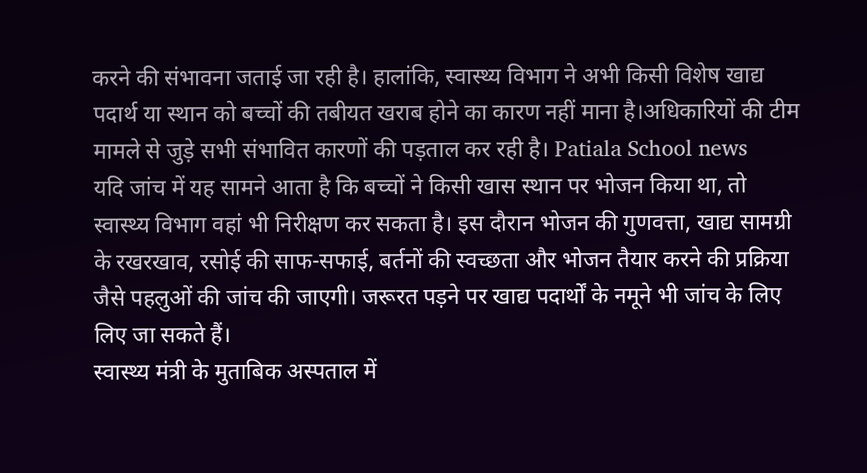करने की संभावना जताई जा रही है। हालांकि, स्वास्थ्य विभाग ने अभी किसी विशेष खाद्य पदार्थ या स्थान को बच्चों की तबीयत खराब होने का कारण नहीं माना है।अधिकारियों की टीम मामले से जुड़े सभी संभावित कारणों की पड़ताल कर रही है। Patiala School news
यदि जांच में यह सामने आता है कि बच्चों ने किसी खास स्थान पर भोजन किया था, तो स्वास्थ्य विभाग वहां भी निरीक्षण कर सकता है। इस दौरान भोजन की गुणवत्ता, खाद्य सामग्री के रखरखाव, रसोई की साफ-सफाई, बर्तनों की स्वच्छता और भोजन तैयार करने की प्रक्रिया जैसे पहलुओं की जांच की जाएगी। जरूरत पड़ने पर खाद्य पदार्थों के नमूने भी जांच के लिए लिए जा सकते हैं।
स्वास्थ्य मंत्री के मुताबिक अस्पताल में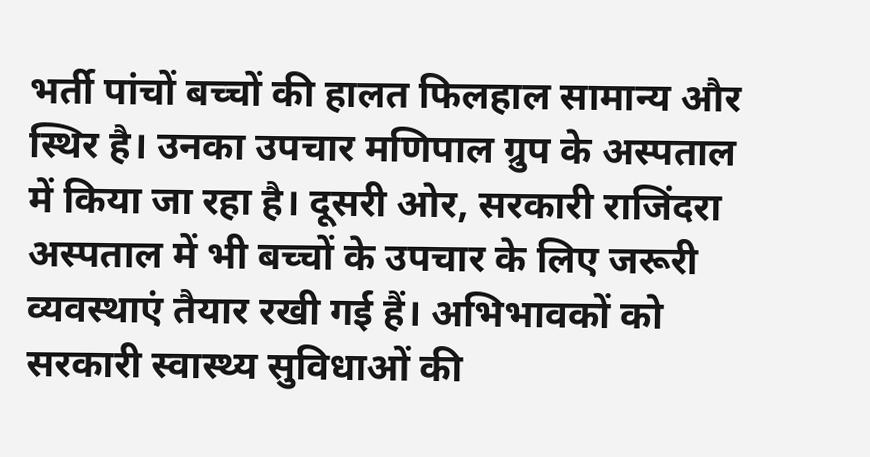भर्ती पांचों बच्चों की हालत फिलहाल सामान्य और स्थिर है। उनका उपचार मणिपाल ग्रुप के अस्पताल में किया जा रहा है। दूसरी ओर, सरकारी राजिंदरा अस्पताल में भी बच्चों के उपचार के लिए जरूरी व्यवस्थाएं तैयार रखी गई हैं। अभिभावकों को सरकारी स्वास्थ्य सुविधाओं की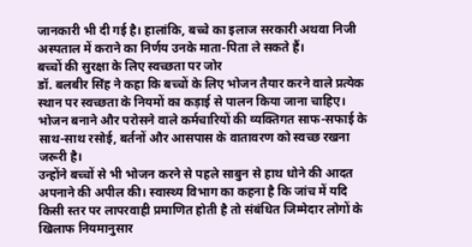जानकारी भी दी गई है। हालांकि, बच्चे का इलाज सरकारी अथवा निजी अस्पताल में कराने का निर्णय उनके माता-पिता ले सकते हैं।
बच्चों की सुरक्षा के लिए स्वच्छता पर जोर
डॉ. बलबीर सिंह ने कहा कि बच्चों के लिए भोजन तैयार करने वाले प्रत्येक स्थान पर स्वच्छता के नियमों का कड़ाई से पालन किया जाना चाहिए। भोजन बनाने और परोसने वाले कर्मचारियों की व्यक्तिगत साफ-सफाई के साथ-साथ रसोई, बर्तनों और आसपास के वातावरण को स्वच्छ रखना जरूरी है।
उन्होंने बच्चों से भी भोजन करने से पहले साबुन से हाथ धोने की आदत अपनाने की अपील की। स्वास्थ्य विभाग का कहना है कि जांच में यदि किसी स्तर पर लापरवाही प्रमाणित होती है तो संबंधित जिम्मेदार लोगों के खिलाफ नियमानुसार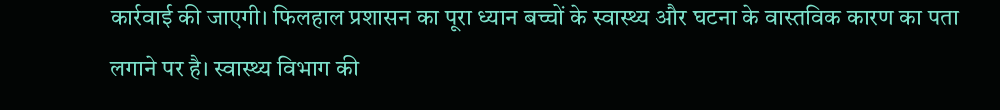कार्रवाई की जाएगी। फिलहाल प्रशासन का पूरा ध्यान बच्चों के स्वास्थ्य और घटना के वास्तविक कारण का पता लगाने पर है। स्वास्थ्य विभाग की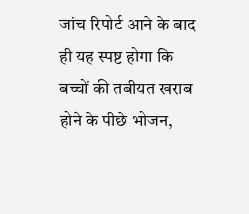जांच रिपोर्ट आने के बाद ही यह स्पष्ट होगा कि बच्चों की तबीयत खराब होने के पीछे भोजन,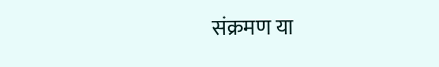संक्रमण या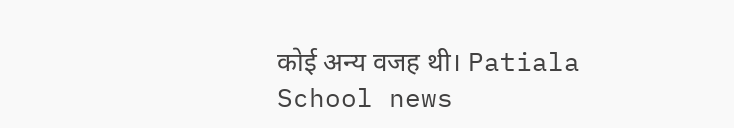कोई अन्य वजह थी। Patiala School news